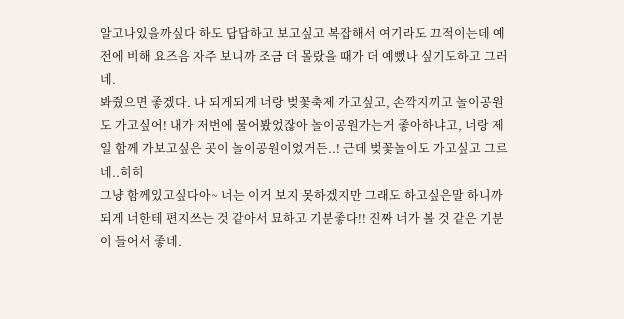알고나있을까싶다 하도 답답하고 보고싶고 복잡해서 여기라도 끄적이는데 예전에 비해 요즈음 자주 보니까 조금 더 몰랐을 때가 더 예뻤나 싶기도하고 그러네.
봐줬으면 좋겠다. 나 되게되게 너랑 벚꽃축제 가고싶고, 손깍지끼고 놀이공원도 가고싶어! 내가 저번에 물어봤었잖아 놀이공원가는거 좋아하냐고, 너랑 제일 함께 가보고싶은 곳이 놀이공원이었거든..! 근데 벚꽃놀이도 가고싶고 그르네..히히
그냥 함께있고싶다아~ 너는 이거 보지 못하겠지만 그래도 하고싶은말 하니까 되게 너한테 편지쓰는 것 같아서 묘하고 기분좋다!! 진짜 너가 볼 것 같은 기분이 들어서 좋네.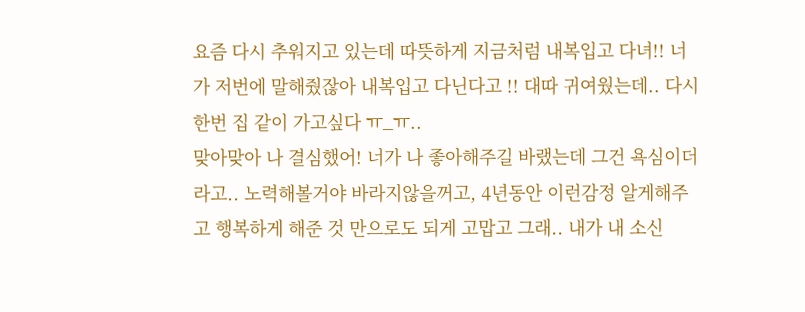요즘 다시 추워지고 있는데 따뜻하게 지금처럼 내복입고 다녀!! 너가 저번에 말해줬잖아 내복입고 다닌다고 !! 대따 귀여웠는데.. 다시 한번 집 같이 가고싶다 ㅠ_ㅠ..
맞아맞아 나 결심했어! 너가 나 좋아해주길 바랬는데 그건 욕심이더라고.. 노력해볼거야 바라지않을꺼고, 4년동안 이런감정 알게해주고 행복하게 해준 것 만으로도 되게 고맙고 그래.. 내가 내 소신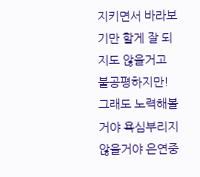지키면서 바라보기만 할게 잘 되지도 않을거고 불공평하지만! 그래도 노력해볼거야 욕심부리지 않을거야 은연중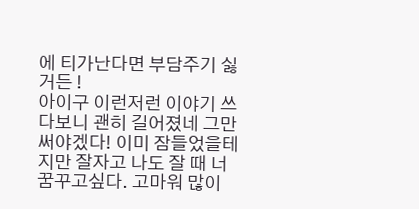에 티가난다면 부담주기 싫거든 !
아이구 이런저런 이야기 쓰다보니 괜히 길어졌네 그만써야겠다! 이미 잠들었을테지만 잘자고 나도 잘 때 너 꿈꾸고싶다. 고마워 많이